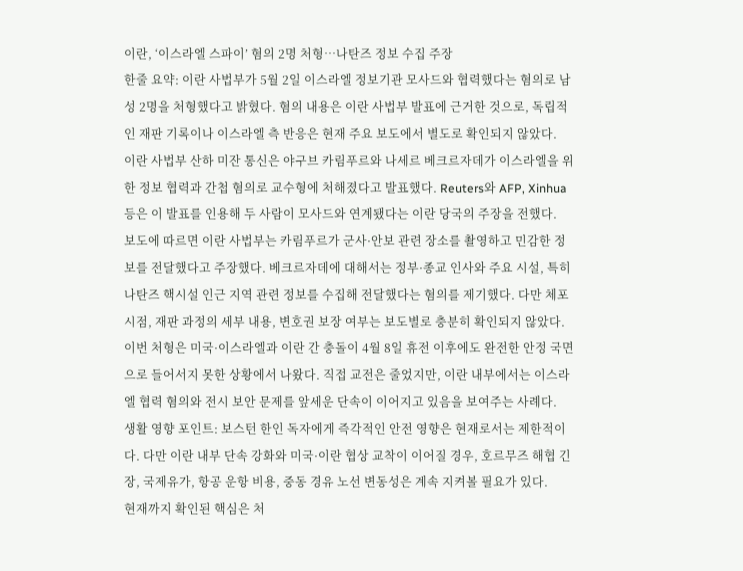이란, ‘이스라엘 스파이’ 혐의 2명 처형…나탄즈 정보 수집 주장
한줄 요약: 이란 사법부가 5월 2일 이스라엘 정보기관 모사드와 협력했다는 혐의로 남성 2명을 처형했다고 밝혔다. 혐의 내용은 이란 사법부 발표에 근거한 것으로, 독립적인 재판 기록이나 이스라엘 측 반응은 현재 주요 보도에서 별도로 확인되지 않았다.
이란 사법부 산하 미잔 통신은 야구브 카림푸르와 나세르 베크르자데가 이스라엘을 위한 정보 협력과 간첩 혐의로 교수형에 처해졌다고 발표했다. Reuters와 AFP, Xinhua 등은 이 발표를 인용해 두 사람이 모사드와 연계됐다는 이란 당국의 주장을 전했다.
보도에 따르면 이란 사법부는 카림푸르가 군사·안보 관련 장소를 촬영하고 민감한 정보를 전달했다고 주장했다. 베크르자데에 대해서는 정부·종교 인사와 주요 시설, 특히 나탄즈 핵시설 인근 지역 관련 정보를 수집해 전달했다는 혐의를 제기했다. 다만 체포 시점, 재판 과정의 세부 내용, 변호권 보장 여부는 보도별로 충분히 확인되지 않았다.
이번 처형은 미국·이스라엘과 이란 간 충돌이 4월 8일 휴전 이후에도 완전한 안정 국면으로 들어서지 못한 상황에서 나왔다. 직접 교전은 줄었지만, 이란 내부에서는 이스라엘 협력 혐의와 전시 보안 문제를 앞세운 단속이 이어지고 있음을 보여주는 사례다.
생활 영향 포인트: 보스턴 한인 독자에게 즉각적인 안전 영향은 현재로서는 제한적이다. 다만 이란 내부 단속 강화와 미국·이란 협상 교착이 이어질 경우, 호르무즈 해협 긴장, 국제유가, 항공 운항 비용, 중동 경유 노선 변동성은 계속 지켜볼 필요가 있다.
현재까지 확인된 핵심은 처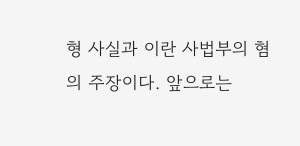형 사실과 이란 사법부의 혐의 주장이다. 앞으로는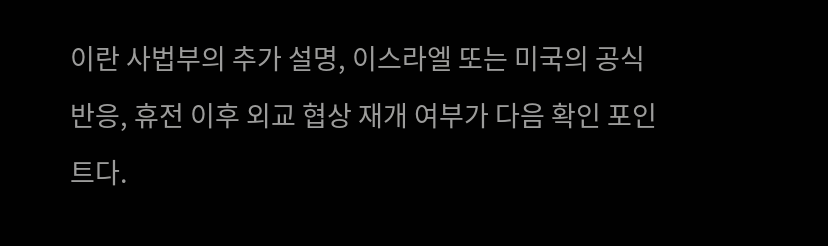이란 사법부의 추가 설명, 이스라엘 또는 미국의 공식 반응, 휴전 이후 외교 협상 재개 여부가 다음 확인 포인트다.